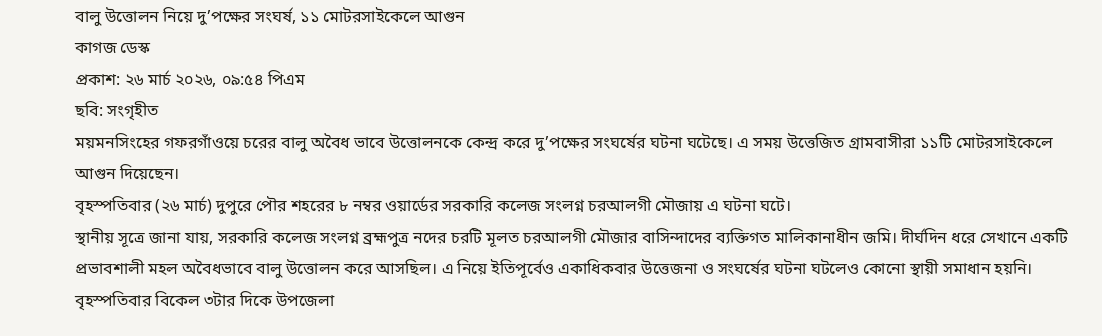বালু উত্তোলন নিয়ে দু’পক্ষের সংঘর্ষ, ১১ মোটরসাইকেলে আগুন
কাগজ ডেস্ক
প্রকাশ: ২৬ মার্চ ২০২৬, ০৯:৫৪ পিএম
ছবি: সংগৃহীত
ময়মনসিংহের গফরগাঁওয়ে চরের বালু অবৈধ ভাবে উত্তোলনকে কেন্দ্র করে দু’পক্ষের সংঘর্ষের ঘটনা ঘটেছে। এ সময় উত্তেজিত গ্রামবাসীরা ১১টি মোটরসাইকেলে আগুন দিয়েছেন।
বৃহস্পতিবার (২৬ মার্চ) দুপুরে পৌর শহরের ৮ নম্বর ওয়ার্ডের সরকারি কলেজ সংলগ্ন চরআলগী মৌজায় এ ঘটনা ঘটে।
স্থানীয় সূত্রে জানা যায়, সরকারি কলেজ সংলগ্ন ব্রহ্মপুত্র নদের চরটি মূলত চরআলগী মৌজার বাসিন্দাদের ব্যক্তিগত মালিকানাধীন জমি। দীর্ঘদিন ধরে সেখানে একটি প্রভাবশালী মহল অবৈধভাবে বালু উত্তোলন করে আসছিল। এ নিয়ে ইতিপূর্বেও একাধিকবার উত্তেজনা ও সংঘর্ষের ঘটনা ঘটলেও কোনো স্থায়ী সমাধান হয়নি।
বৃহস্পতিবার বিকেল ৩টার দিকে উপজেলা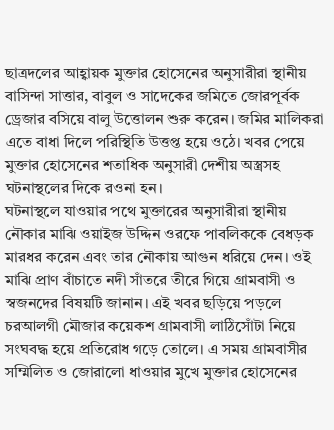ছাত্রদলের আহ্বায়ক মুক্তার হোসেনের অনুসারীরা স্থানীয় বাসিন্দা সাত্তার, বাবুল ও সাদেকের জমিতে জোরপূর্বক ড্রেজার বসিয়ে বালু উত্তোলন শুরু করেন। জমির মালিকরা এতে বাধা দিলে পরিস্থিতি উত্তপ্ত হয়ে ওঠে। খবর পেয়ে মুক্তার হোসেনের শতাধিক অনুসারী দেশীয় অস্ত্রসহ ঘটনাস্থলের দিকে রওনা হন।
ঘটনাস্থলে যাওয়ার পথে মুক্তারের অনুসারীরা স্থানীয় নৌকার মাঝি ওয়াইজ উদ্দিন ওরফে পাবলিককে বেধড়ক মারধর করেন এবং তার নৌকায় আগুন ধরিয়ে দেন। ওই মাঝি প্রাণ বাঁচাতে নদী সাঁতরে তীরে গিয়ে গ্রামবাসী ও স্বজনদের বিষয়টি জানান। এই খবর ছড়িয়ে পড়লে চরআলগী মৌজার কয়েকশ গ্রামবাসী লাঠিসোঁটা নিয়ে সংঘবদ্ধ হয়ে প্রতিরোধ গড়ে তোলে। এ সময় গ্রামবাসীর সম্মিলিত ও জোরালো ধাওয়ার মুখে মুক্তার হোসেনের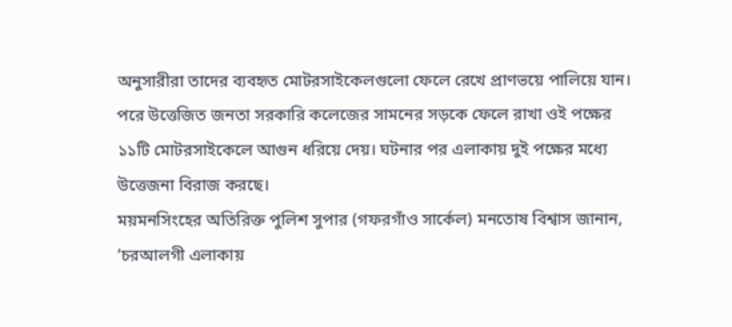অনুসারীরা তাদের ব্যবহৃত মোটরসাইকেলগুলো ফেলে রেখে প্রাণভয়ে পালিয়ে যান। পরে উত্তেজিত জনতা সরকারি কলেজের সামনের সড়কে ফেলে রাখা ওই পক্ষের ১১টি মোটরসাইকেলে আগুন ধরিয়ে দেয়। ঘটনার পর এলাকায় দুই পক্ষের মধ্যে উত্তেজনা বিরাজ করছে।
ময়মনসিংহের অতিরিক্ত পুলিশ সুপার (গফরগাঁও সার্কেল) মনতোষ বিশ্বাস জানান, ‘চরআলগী এলাকায়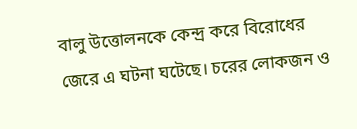বালু উত্তোলনকে কেন্দ্র করে বিরোধের জেরে এ ঘটনা ঘটেছে। চরের লোকজন ও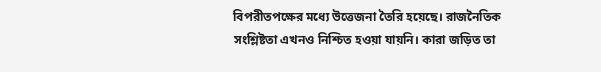বিপরীতপক্ষের মধ্যে উত্তেজনা তৈরি হয়েছে। রাজনৈতিক সংশ্লিষ্টতা এখনও নিশ্চিত হওয়া যায়নি। কারা জড়িত তা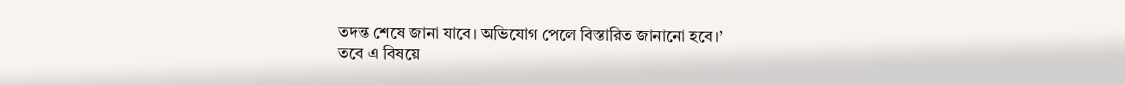তদন্ত শেষে জানা যাবে। অভিযোগ পেলে বিস্তারিত জানানো হবে।’
তবে এ বিষয়ে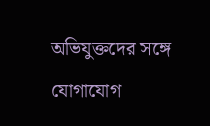অভিযুক্তদের সঙ্গে যোগাযোগ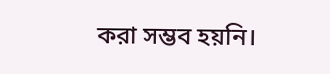করা সম্ভব হয়নি।